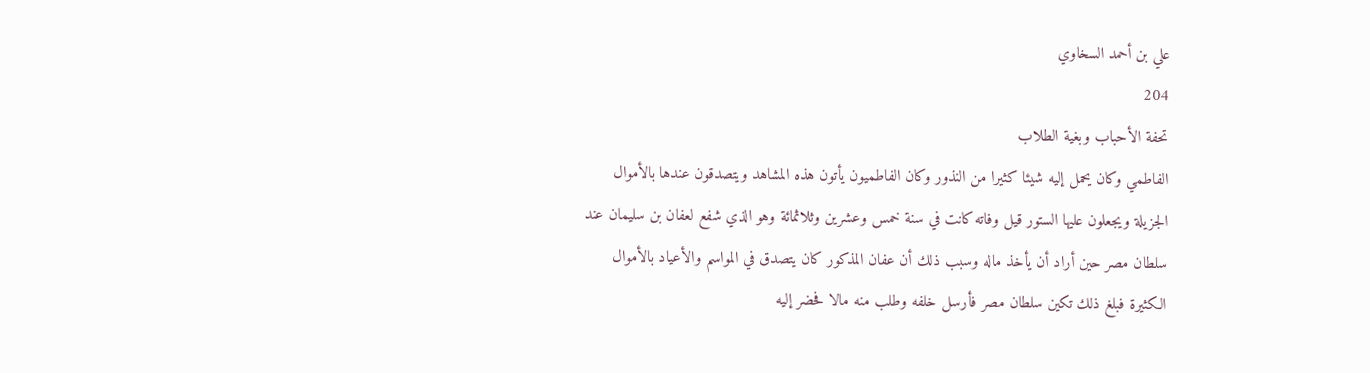علي بن أحمد السخاوي
204
تحفة الأحباب وبغية الطلاب
الفاطمي وكان يحمل إليه شيئا كثيرا من النذور وكان الفاطميون يأتون هذه المشاهد ويتصدقون عندها بالأموال الجزيلة ويجعلون عليها الستور قيل وفاته كانت في سنة خمس وعشرين وثلاثمائة وهو الذي شفع لعفان بن سليمان عند سلطان مصر حين أراد أن يأخذ ماله وسبب ذلك أن عفان المذكور كان يتصدق في المواسم والأعياد بالأموال الكثيرة فبلغ ذلك تكين سلطان مصر فأرسل خلفه وطلب منه مالا فحضر إليه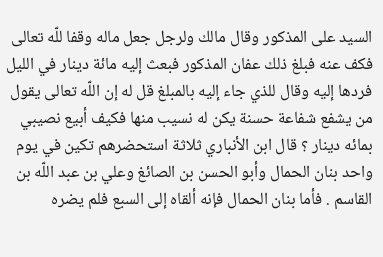السيد على المذكور وقال مالك ولرجل جعل ماله وقفا للّه تعالى فكف عنه فبلغ ذلك عفان المذكور فبعث إليه مائة دينار في الليل فردها إليه وقال للذي جاء إليه بالمبلغ قل له إن اللّه تعالى يقول من يشفع شفاعة حسنة يكن له نسيب منها فكيف أبيع نصيبي بمائه دينار ؟ قال ابن الأنباري ثلاثة استحضرهم تكين في يوم واحد بنان الحمال وأبو الحسن بن الصائغ وعلي بن عبد اللّه بن القاسم . فأما بنان الحمال فإنه ألقاه إلى السبع فلم يضره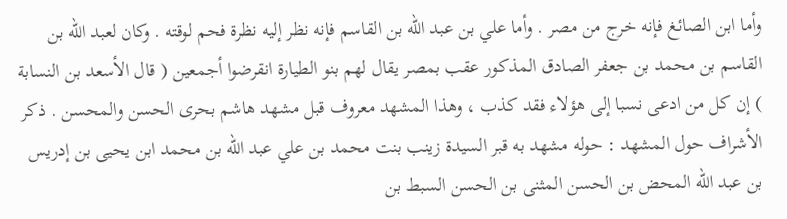وأما ابن الصائغ فإنه خرج من مصر . وأما علي بن عبد اللّه بن القاسم فإنه نظر إليه نظرة فحم لوقته . وكان لعبد اللّه بن القاسم بن محمد بن جعفر الصادق المذكور عقب بمصر يقال لهم بنو الطيارة انقرضوا أجمعين ( قال الأسعد بن النسابة ) إن كل من ادعى نسبا إلى هؤلاء فقد كذب ، وهذا المشهد معروف قبل مشهد هاشم بحرى الحسن والمحسن . ذكر الأشراف حول المشهد : حوله مشهد به قبر السيدة زينب بنت محمد بن علي عبد اللّه بن محمد ابن يحيى بن إدريس بن عبد اللّه المحض بن الحسن المثنى بن الحسن السبط بن